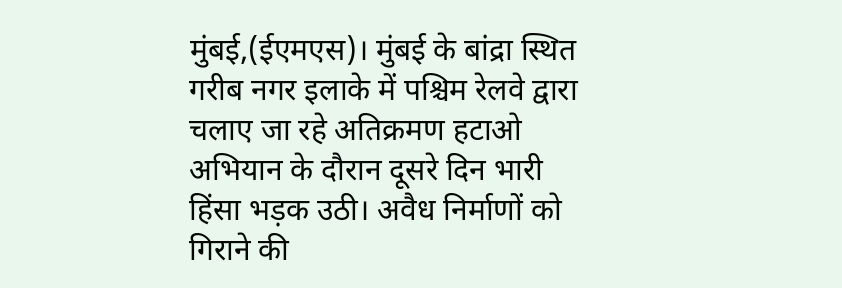मुंबई,(ईएमएस)। मुंबई के बांद्रा स्थित गरीब नगर इलाके में पश्चिम रेलवे द्वारा चलाए जा रहे अतिक्रमण हटाओ अभियान के दौरान दूसरे दिन भारी हिंसा भड़क उठी। अवैध निर्माणों को गिराने की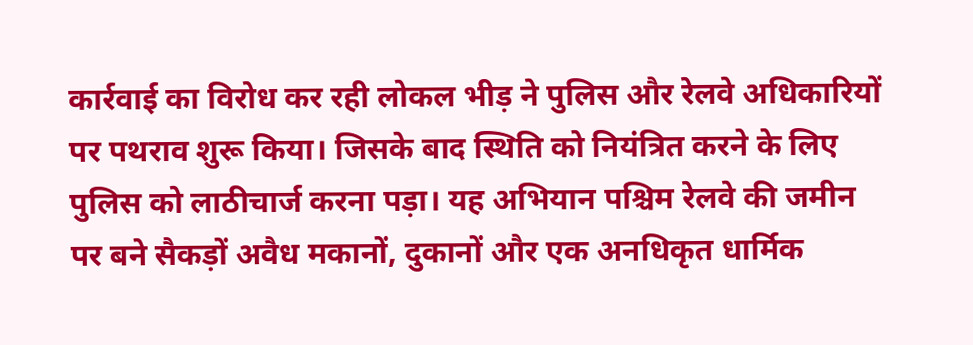कार्रवाई का विरोध कर रही लोकल भीड़ ने पुलिस और रेलवे अधिकारियों पर पथराव शुरू किया। जिसके बाद स्थिति को नियंत्रित करने के लिए पुलिस को लाठीचार्ज करना पड़ा। यह अभियान पश्चिम रेलवे की जमीन पर बने सैकड़ों अवैध मकानों, दुकानों और एक अनधिकृत धार्मिक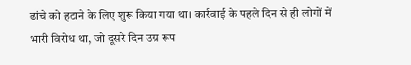ढांचे को हटाने के लिए शुरू किया गया था। कार्रवाई के पहले दिन से ही लोगों में भारी विरोध था, जो दूसरे दिन उग्र रूप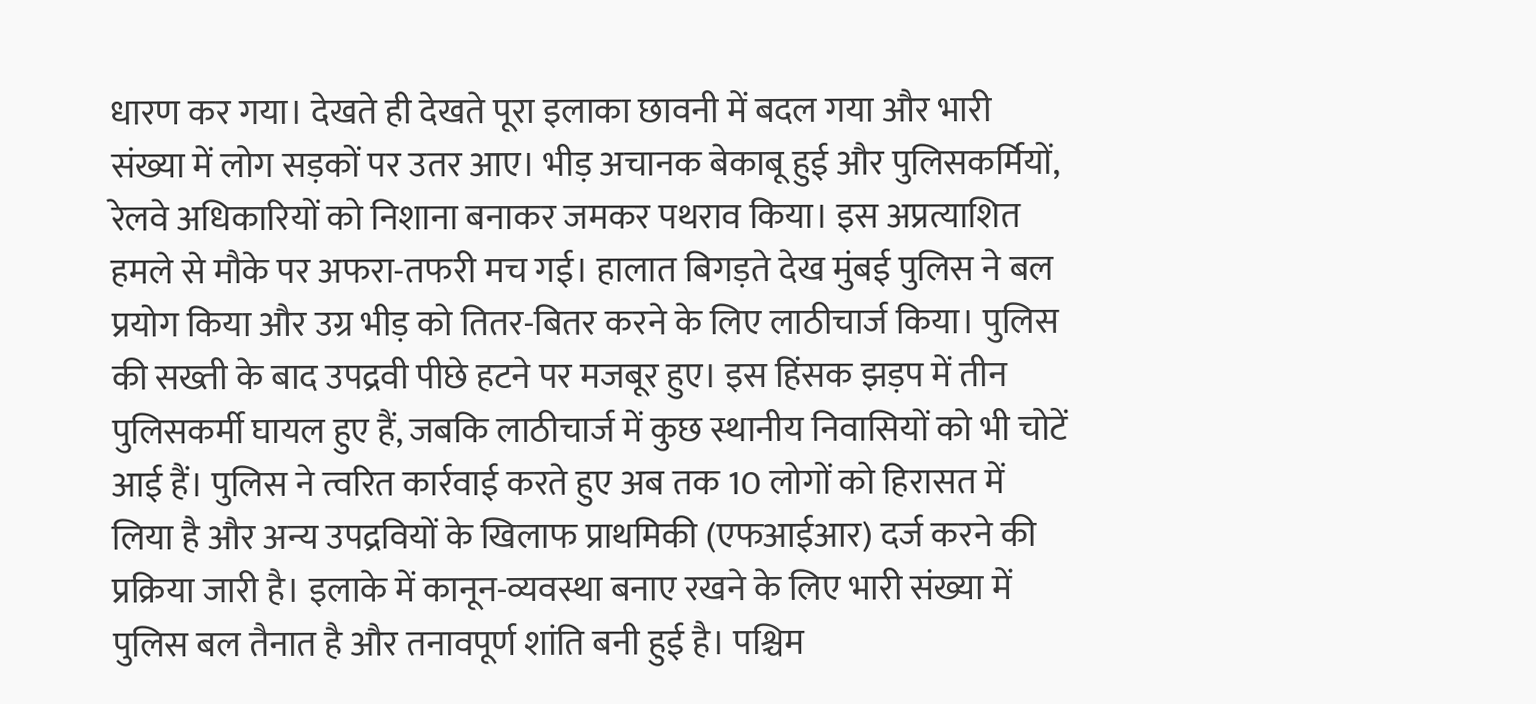धारण कर गया। देखते ही देखते पूरा इलाका छावनी में बदल गया और भारी संख्या में लोग सड़कों पर उतर आए। भीड़ अचानक बेकाबू हुई और पुलिसकर्मियों, रेलवे अधिकारियों को निशाना बनाकर जमकर पथराव किया। इस अप्रत्याशित हमले से मौके पर अफरा-तफरी मच गई। हालात बिगड़ते देख मुंबई पुलिस ने बल प्रयोग किया और उग्र भीड़ को तितर-बितर करने के लिए लाठीचार्ज किया। पुलिस की सख्ती के बाद उपद्रवी पीछे हटने पर मजबूर हुए। इस हिंसक झड़प में तीन पुलिसकर्मी घायल हुए हैं, जबकि लाठीचार्ज में कुछ स्थानीय निवासियों को भी चोटें आई हैं। पुलिस ने त्वरित कार्रवाई करते हुए अब तक 10 लोगों को हिरासत में लिया है और अन्य उपद्रवियों के खिलाफ प्राथमिकी (एफआईआर) दर्ज करने की प्रक्रिया जारी है। इलाके में कानून-व्यवस्था बनाए रखने के लिए भारी संख्या में पुलिस बल तैनात है और तनावपूर्ण शांति बनी हुई है। पश्चिम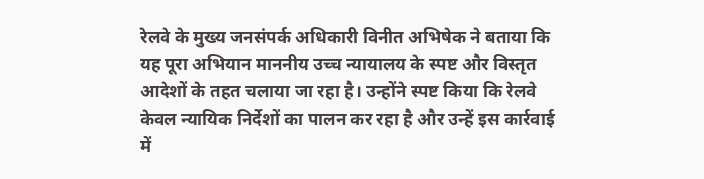रेलवे के मुख्य जनसंपर्क अधिकारी विनीत अभिषेक ने बताया कि यह पूरा अभियान माननीय उच्च न्यायालय के स्पष्ट और विस्तृत आदेशों के तहत चलाया जा रहा है। उन्होंने स्पष्ट किया कि रेलवे केवल न्यायिक निर्देशों का पालन कर रहा है और उन्हें इस कार्रवाई में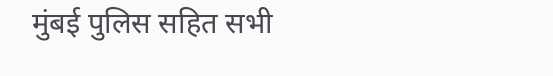मुंबई पुलिस सहित सभी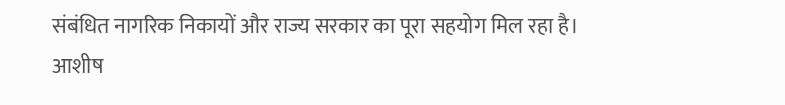संबंधित नागरिक निकायों और राज्य सरकार का पूरा सहयोग मिल रहा है। आशीष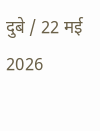दुबे / 22 मई 2026